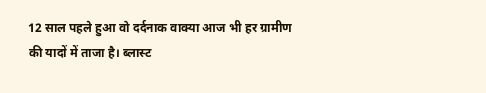12 साल पहले हुआ वो दर्दनाक वाक्या आज भी हर ग्रामीण की यादों में ताजा है। ब्लास्ट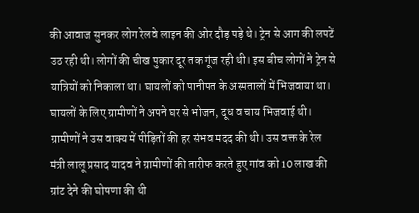की आवाज सुनकर लोग रेलवे लाइन की ओर दौड़ पड़े थे। ट्रेन से आग की लपटें उठ रही थी। लोगों की चीख पुकार दूर तक गूंज रही थी। इस बीच लोगों ने ट्रेन से यात्रियों को निकाला था। घायलों को पानीपत के अस्पतालों में भिजवाया था।
घायलों के लिए ग्रामीणों ने अपने घर से भोजन, दूध व चाय भिजवाई थी। ग्रामीणों ने उस वाक्य में पीड़ितों की हर संभव मदद की थी। उस वक्त के रेल मंत्री लालू प्रसाद यादव ने ग्रामीणों की तारीफ करते हुए गांव को 10 लाख की ग्रांट देने की घोषणा की थी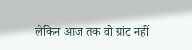लेकिन आज तक वो ग्रांट नहीं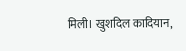मिली। खुशदिल कादियान,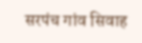सरपंच गांव सिवाह